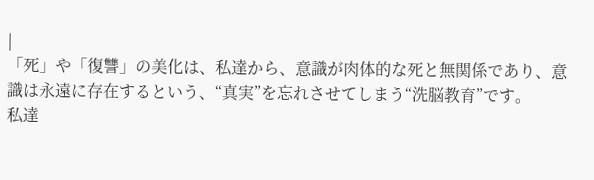|
「死」や「復讐」の美化は、私達から、意識が肉体的な死と無関係であり、意識は永遠に存在するという、“真実”を忘れさせてしまう“洗脳教育”です。
私達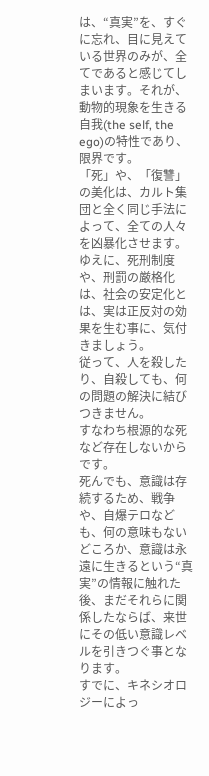は、“真実”を、すぐに忘れ、目に見えている世界のみが、全てであると感じてしまいます。それが、動物的現象を生きる自我(the self, the ego)の特性であり、限界です。
「死」や、「復讐」の美化は、カルト集団と全く同じ手法によって、全ての人々を凶暴化させます。ゆえに、死刑制度や、刑罰の厳格化は、社会の安定化とは、実は正反対の効果を生む事に、気付きましょう。
従って、人を殺したり、自殺しても、何の問題の解決に結びつきません。
すなわち根源的な死など存在しないからです。
死んでも、意識は存続するため、戦争や、自爆テロなども、何の意味もないどころか、意識は永遠に生きるという“真実”の情報に触れた後、まだそれらに関係したならば、来世にその低い意識レベルを引きつぐ事となります。
すでに、キネシオロジーによっ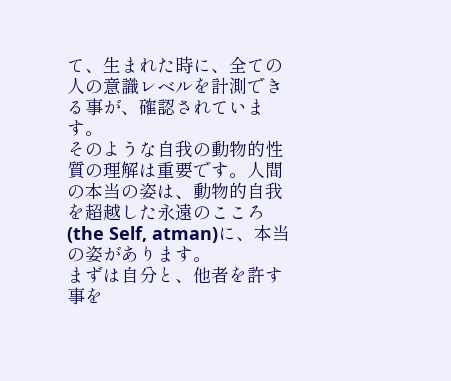て、生まれた時に、全ての人の意識レベルを計測できる事が、確認されています。
そのような自我の動物的性質の理解は重要です。人間の本当の姿は、動物的自我を超越した永遠のこころ(the Self, atman)に、本当の姿があります。
まずは自分と、他者を許す事を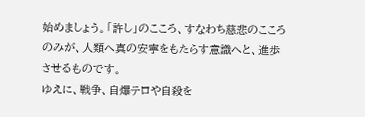始めましょう。「許し」のこころ、すなわち慈悲のこころのみが、人類へ真の安寧をもたらす意識へと、進歩させるものです。
ゆえに、戦争、自爆テロや自殺を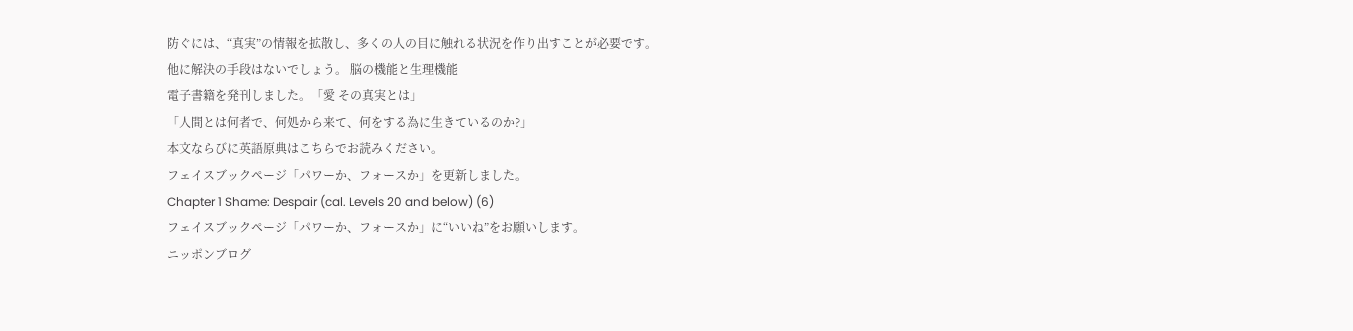防ぐには、“真実”の情報を拡散し、多くの人の目に触れる状況を作り出すことが必要です。
他に解決の手段はないでしょう。 脳の機能と生理機能
電子書籍を発刊しました。「愛 その真実とは」
「人間とは何者で、何処から来て、何をする為に生きているのか?」
本文ならびに英語原典はこちらでお読みください。
フェイスブックページ「パワーか、フォースか」を更新しました。
Chapter 1 Shame: Despair (cal. Levels 20 and below) (6)
フェイスブックページ「パワーか、フォースか」に“いいね”をお願いします。
ニッポンブログ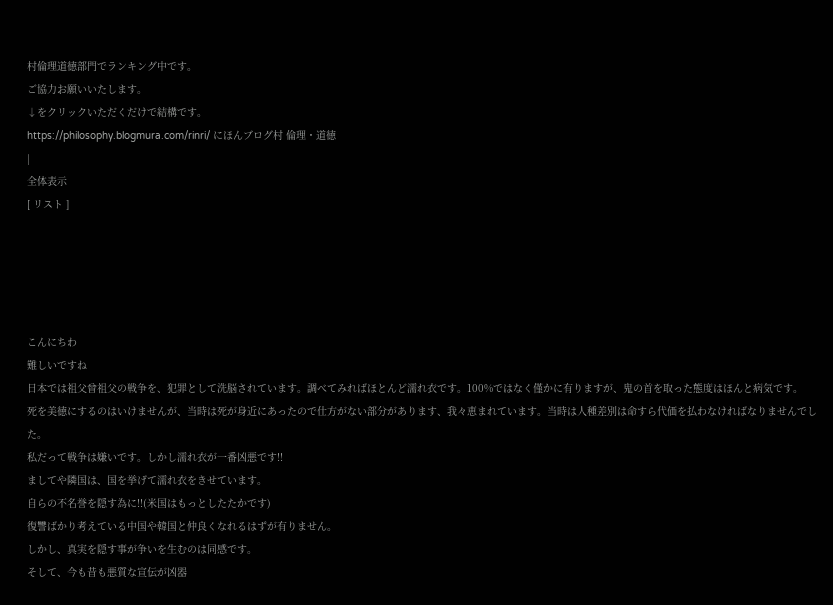村倫理道徳部門でランキング中です。
ご協力お願いいたします。
↓をクリックいただくだけで結構です。
https://philosophy.blogmura.com/rinri/ にほんブログ村 倫理・道徳
|
全体表示
[ リスト ]





こんにちわ
難しいですね
日本では祖父曾祖父の戦争を、犯罪として洗脳されています。調べてみればほとんど濡れ衣です。100%ではなく僅かに有りますが、鬼の首を取った態度はほんと病気です。
死を美徳にするのはいけませんが、当時は死が身近にあったので仕方がない部分があります、我々恵まれています。当時は人種差別は命すら代価を払わなければなりませんでした。
私だって戦争は嫌いです。しかし濡れ衣が一番凶悪です!!
ましてや隣国は、国を挙げて濡れ衣をきせています。
自らの不名誉を隠す為に!!(米国はもっとしたたかです)
復讐ばかり考えている中国や韓国と仲良くなれるはずが有りません。
しかし、真実を隠す事が争いを生むのは同感です。
そして、今も昔も悪質な宣伝が凶器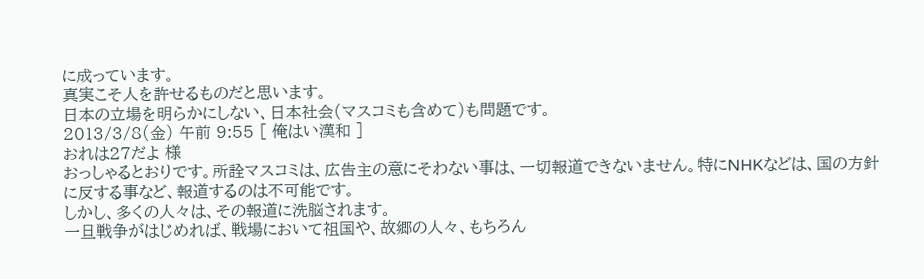に成っています。
真実こそ人を許せるものだと思います。
日本の立場を明らかにしない、日本社会(マスコミも含めて)も問題です。
2013/3/8(金) 午前 9:55 [ 俺はい漢和 ]
おれは27だよ 様
おっしゃるとおりです。所詮マスコミは、広告主の意にそわない事は、一切報道できないません。特にNHKなどは、国の方針に反する事など、報道するのは不可能です。
しかし、多くの人々は、その報道に洗脳されます。
一旦戦争がはじめれば、戦場において祖国や、故郷の人々、もちろん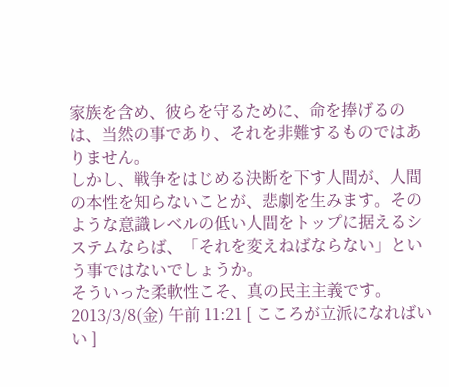家族を含め、彼らを守るために、命を捧げるのは、当然の事であり、それを非難するものではありません。
しかし、戦争をはじめる決断を下す人間が、人間の本性を知らないことが、悲劇を生みます。そのような意識レベルの低い人間をトップに据えるシステムならば、「それを変えねばならない」という事ではないでしょうか。
そういった柔軟性こそ、真の民主主義です。
2013/3/8(金) 午前 11:21 [ こころが立派になればいい ]